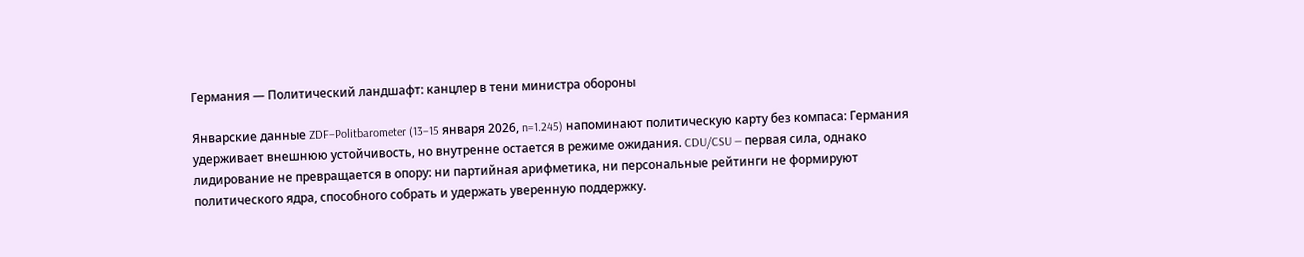Германия — Политический ландшафт: канцлер в тени министра обороны

Январские данные ZDF–Politbarometer (13–15 января 2026, n=1.245) напоминают политическую карту без компаса: Германия удерживает внешнюю устойчивость, но внутренне остается в режиме ожидания. CDU/CSU — первая сила, однако лидирование не превращается в опору: ни партийная арифметика, ни персональные рейтинги не формируют политического ядра, способного собрать и удержать уверенную поддержку.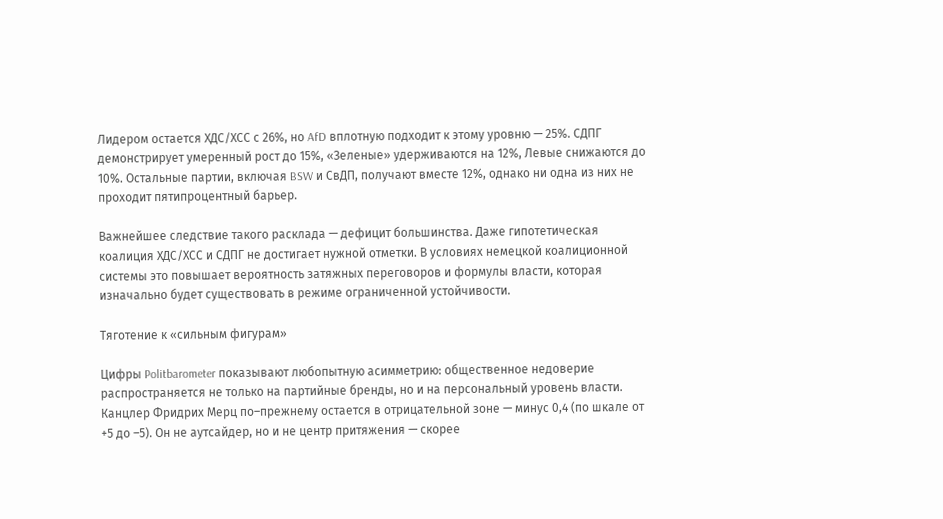Лидером остается ХДС/ХСС с 26%, но AfD вплотную подходит к этому уровню — 25%. СДПГ демонстрирует умеренный рост до 15%, «Зеленые» удерживаются на 12%, Левые снижаются до 10%. Остальные партии, включая BSW и СвДП, получают вместе 12%, однако ни одна из них не проходит пятипроцентный барьер.

Важнейшее следствие такого расклада — дефицит большинства. Даже гипотетическая коалиция ХДС/ХСС и СДПГ не достигает нужной отметки. В условиях немецкой коалиционной системы это повышает вероятность затяжных переговоров и формулы власти, которая изначально будет существовать в режиме ограниченной устойчивости.

Тяготение к «сильным фигурам»

Цифры Politbarometer показывают любопытную асимметрию: общественное недоверие распространяется не только на партийные бренды, но и на персональный уровень власти. Канцлер Фридрих Мерц по–прежнему остается в отрицательной зоне — минус 0,4 (по шкале от +5 до –5). Он не аутсайдер, но и не центр притяжения — скорее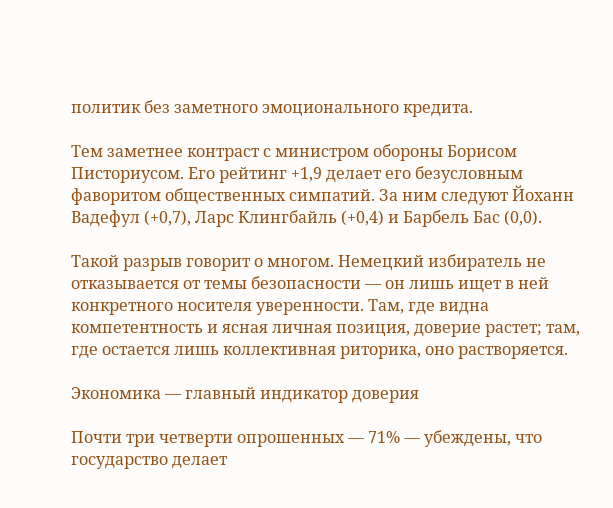политик без заметного эмоционального кредита.

Тем заметнее контраст с министром обороны Борисом Писториусом. Его рейтинг +1,9 делает его безусловным фаворитом общественных симпатий. За ним следуют Йоханн Вадефул (+0,7), Ларс Клингбайль (+0,4) и Барбель Бас (0,0).

Такой разрыв говорит о многом. Немецкий избиратель не отказывается от темы безопасности — он лишь ищет в ней конкретного носителя уверенности. Там, где видна компетентность и ясная личная позиция, доверие растет; там, где остается лишь коллективная риторика, оно растворяется.

Экономика — главный индикатор доверия

Почти три четверти опрошенных — 71% — убеждены, что государство делает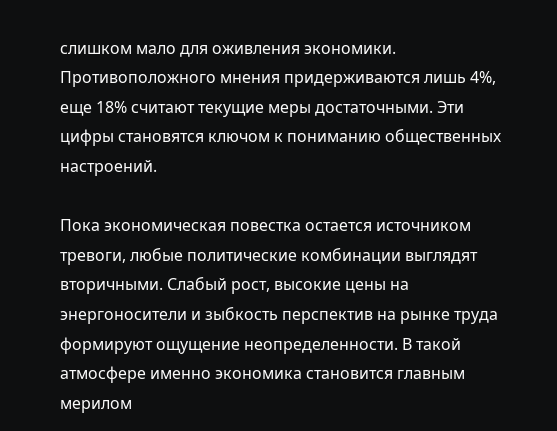слишком мало для оживления экономики. Противоположного мнения придерживаются лишь 4%, еще 18% считают текущие меры достаточными. Эти цифры становятся ключом к пониманию общественных настроений.

Пока экономическая повестка остается источником тревоги, любые политические комбинации выглядят вторичными. Слабый рост, высокие цены на энергоносители и зыбкость перспектив на рынке труда формируют ощущение неопределенности. В такой атмосфере именно экономика становится главным мерилом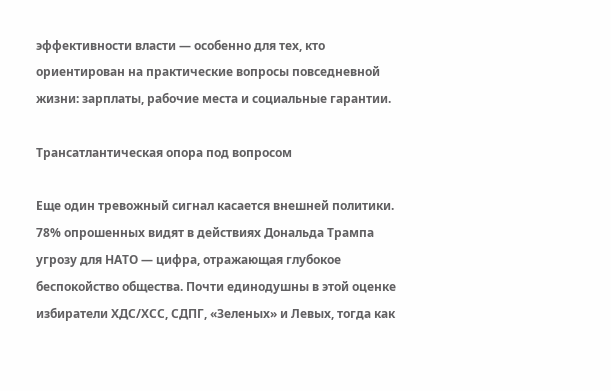эффективности власти — особенно для тех, кто ориентирован на практические вопросы повседневной жизни: зарплаты, рабочие места и социальные гарантии.

Трансатлантическая опора под вопросом

Еще один тревожный сигнал касается внешней политики. 78% опрошенных видят в действиях Дональда Трампа угрозу для НАТО — цифра, отражающая глубокое беспокойство общества. Почти единодушны в этой оценке избиратели ХДС/ХСС, СДПГ, «Зеленых» и Левых, тогда как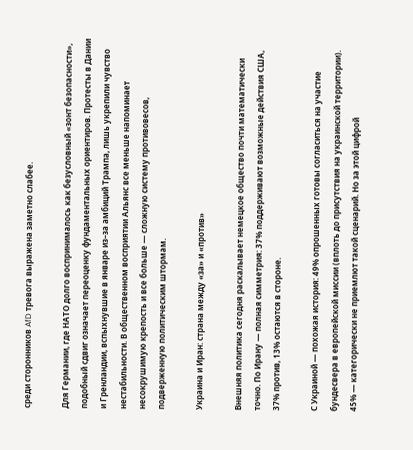среди сторонников AfD тревога выражена заметно слабее.

Для Германии, где НАТО долго воспринималось как безусловный «зонт безопасности», подобный сдвиг означает переоценку фундаментальных ориентиров. Протесты в Дании и Гренландии, вспыхнувшие в январе из–за амбиций Трампа, лишь укрепили чувство нестабильности. В общественном восприятии Альянс все меньше напоминает несокрушимую крепость и все больше — сложную систему противовесов, подверженную политическим штормам.

Украина и Иран: страна между «за» и «против»

Внешняя политика сегодня раскалывает немецкое общество почти математически точно. По Ирану — полная симметрия: 37% поддерживают возможные действия США, 37% против, 13% остаются в стороне.

С Украиной — похожая история: 49% опрошенных готовы согласиться на участие бундесвера в европейской миссии (вплоть до присутствия на украинской территории). 45% — категорически не приемлют такой сценарий. Но за этой цифрой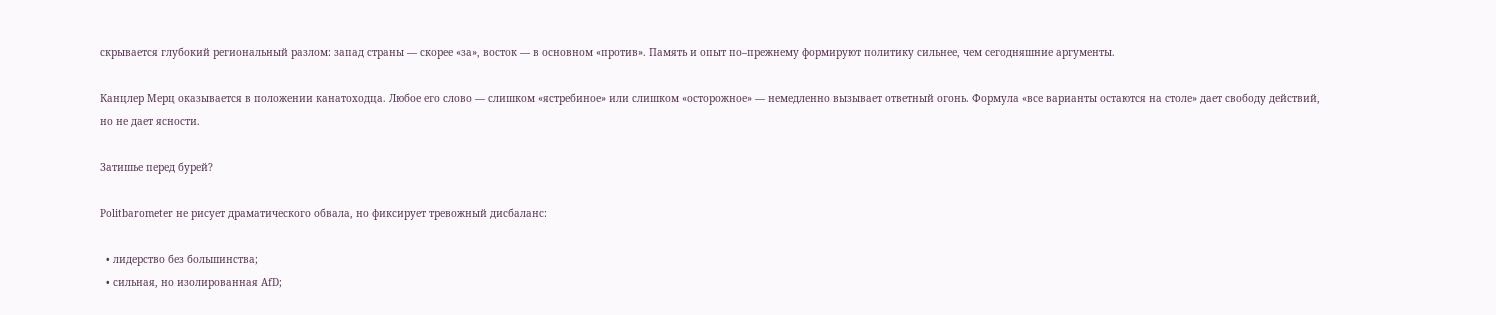скрывается глубокий региональный разлом: запад страны — скорее «за», восток — в основном «против». Память и опыт по–прежнему формируют политику сильнее, чем сегодняшние аргументы.

Канцлер Мерц оказывается в положении канатоходца. Любое его слово — слишком «ястребиное» или слишком «осторожное» — немедленно вызывает ответный огонь. Формула «все варианты остаются на столе» дает свободу действий, но не дает ясности.

Затишье перед бурей?

Politbarometer не рисует драматического обвала, но фиксирует тревожный дисбаланс:

  • лидерство без большинства;
  • сильная, но изолированная AfD;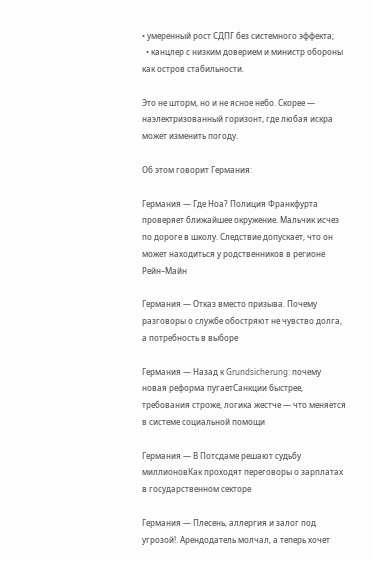• умеренный рост СДПГ без системного эффекта;
  • канцлер с низким доверием и министр обороны как остров стабильности.

Это не шторм, но и не ясное небо. Скорее — наэлектризованный горизонт, где любая искра может изменить погоду.

Об этом говорит Германия:

Германия — Где Ноа? Полиция Франкфурта проверяет ближайшее окружение. Мальчик исчез по дороге в школу. Следствие допускает, что он может находиться у родственников в регионе Рейн–Майн

Германия — Отказ вместо призыва. Почему разговоры о службе обостряют не чувство долга, а потребность в выборе

Германия — Назад к Grundsicherung: почему новая реформа пугаетСанкции быстрее, требования строже, логика жестче — что меняется в системе социальной помощи

Германия — В Потсдаме решают судьбу миллионовКак проходят переговоры о зарплатах в государственном секторе

Германия — Плесень, аллергия и залог под угрозой!. Арендодатель молчал, а теперь хочет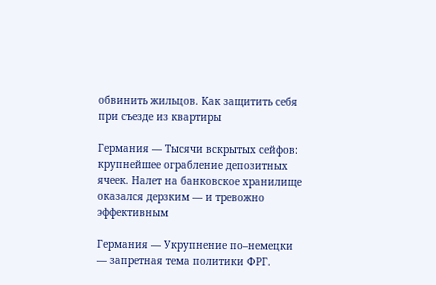обвинить жильцов. Как защитить себя при съезде из квартиры

Германия — Тысячи вскрытых сейфов: крупнейшее ограбление депозитных ячеек. Налет на банковское хранилище оказался дерзким — и тревожно эффективным

Германия — Укрупнение по–немецки — запретная тема политики ФРГ.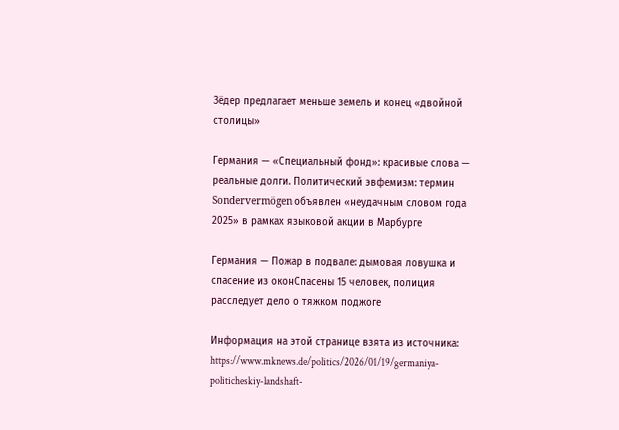Зёдер предлагает меньше земель и конец «двойной столицы»

Германия — «Специальный фонд»: красивые слова — реальные долги. Политический эвфемизм: термин Sondervermögen объявлен «неудачным словом года 2025» в рамках языковой акции в Марбурге

Германия — Пожар в подвале: дымовая ловушка и спасение из оконСпасены 15 человек, полиция расследует дело о тяжком поджоге

Информация на этой странице взята из источника: https://www.mknews.de/politics/2026/01/19/germaniya-politicheskiy-landshaft-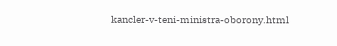kancler-v-teni-ministra-oborony.html